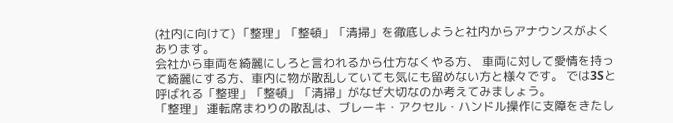(社内に向けて) 「整理」「整頓」「清掃」を徹底しようと社内からアナウンスがよくあります。
会社から車両を綺麗にしろと言われるから仕方なくやる方、 車両に対して愛情を持って綺麗にする方、車内に物が散乱していても気にも留めない方と様々です。 では3Sと呼ばれる「整理」「整頓」「清掃」がなぜ大切なのか考えてみましょう。
「整理」 運転席まわりの散乱は、ブレーキ・アクセル・ハンドル操作に支障をきたし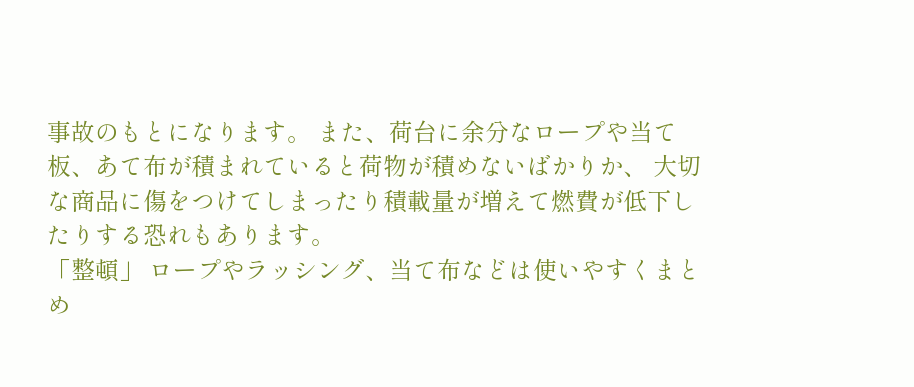事故のもとになります。 また、荷台に余分なロープや当て板、あて布が積まれていると荷物が積めないばかりか、 大切な商品に傷をつけてしまったり積載量が増えて燃費が低下したりする恐れもあります。
「整頓」 ロープやラッシング、当て布などは使いやすくまとめ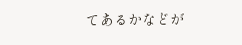てあるかなどが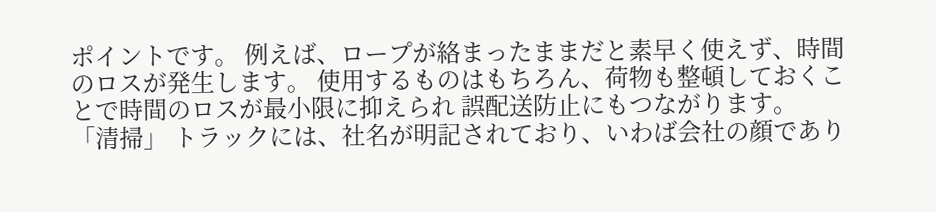ポイントです。 例えば、ロープが絡まったままだと素早く使えず、時間のロスが発生します。 使用するものはもちろん、荷物も整頓しておくことで時間のロスが最小限に抑えられ 誤配送防止にもつながります。
「清掃」 トラックには、社名が明記されており、いわば会社の顔であり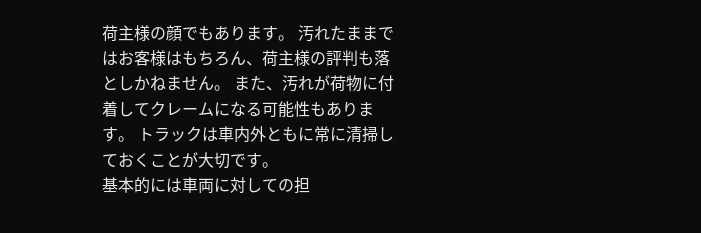荷主様の顔でもあります。 汚れたままではお客様はもちろん、荷主様の評判も落としかねません。 また、汚れが荷物に付着してクレームになる可能性もあります。 トラックは車内外ともに常に清掃しておくことが大切です。
基本的には車両に対しての担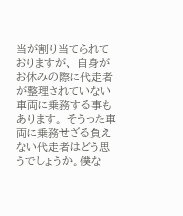当が割り当てられておりますが、 自身がお休みの際に代走者が整理されていない車両に乗務する事もあります。 そうった車両に乗務せざる負えない代走者はどう思うでしょうか。僕な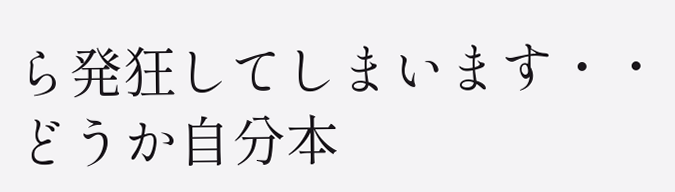ら発狂してしまいます・・ どうか自分本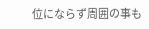位にならず周囲の事も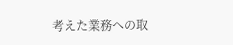考えた業務への取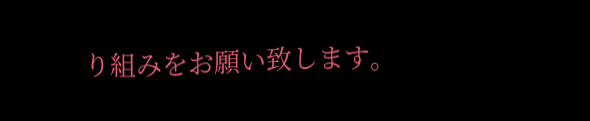り組みをお願い致します。